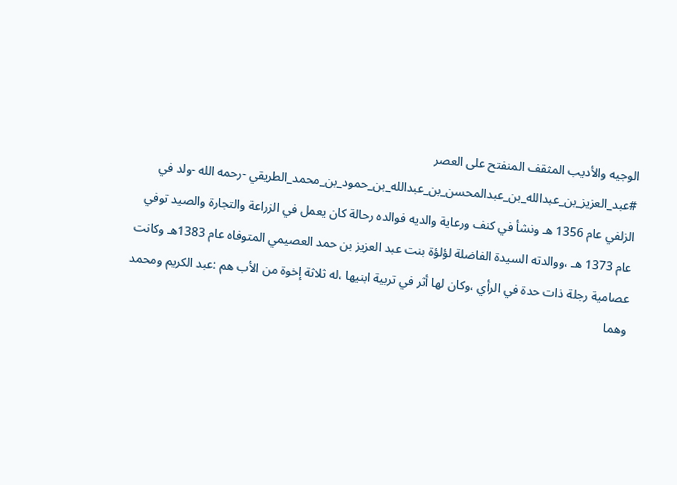الوجيه والأديب المثقف المنفتح على العصر #عبد_العزيز_بن_عبدالله_بن_عبدالمحسن_بن_عبدالله_بن_حمود_بن_محمد_الطريقي -رحمه الله -ولد في الزلفي عام 1356 هـ ونشأ في كنف ورعاية والديه فوالده رحالة كان يعمل في الزراعة والتجارة والصيد توفي عام 1373 هـ ،ووالدته السيدة الفاضلة لؤلؤة بنت عبد العزيز بن حمد العصيمي المتوفاه عام 1383هـ وكانت عصامية رجلة ذات حدة في الرأي ،وكان لها أثر في تربية ابنيها ،له ثلاثة إخوة من الأب هم :عبد الكريم ومحمد وهما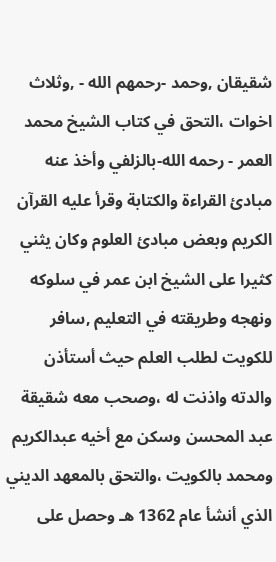شقيقان ,وحمد -رحمهم الله - ,وثلاث اخوات ،التحق في كتاب الشيخ محمد العمر - رحمه الله-بالزلفي وأخذ عنه مبادئ القراءة والكتابة وقرأ عليه القرآن الكريم وبعض مبادئ العلوم وكان يثني كثيرا على الشيخ ابن عمر في سلوكه ونهجه وطريقته في التعليم ,سافر للكويت لطلب العلم حيث أستأذن والدته واذنت له ،وصحب معه شقيقة عبد المحسن وسكن مع أخيه عبدالكريم ومحمد بالكويت ،والتحق بالمعهد الديني الذي أنشأ عام 1362 هـ وحصل على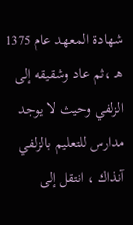شهادة المعهد عام 1375 هـ ،ثم عاد وشقيقه إلى الزلفي وحيث لا يوجد مدارس للتعليم بالزلفي آنذاك ، انتقل إلى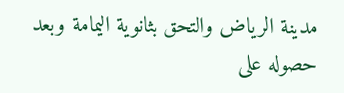مدينة الرياض والتحق بثانوية اليمامة وبعد حصوله على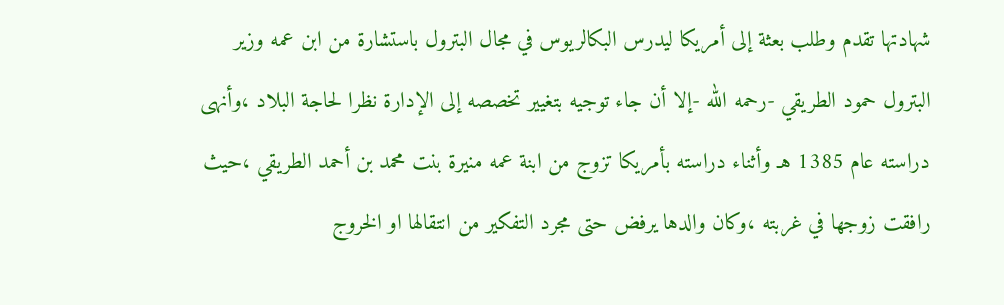شهادتها تقدم وطلب بعثة إلى أمريكا ليدرس البكالريوس في مجال البترول باستشارة من ابن عمه وزير البترول حمود الطريقي -رحمه الله -إلا أن جاء توجيه بتغيير تخصصه إلى الإدارة نظرا لحاجة البلاد ،وأنهى دراسته عام 1385 هـ وأثناء دراسته بأمريكا تزوج من ابنة عمه منيرة بنت محمد بن أحمد الطريقي ،حيث رافقت زوجها في غربته ،وكان والدها يرفض حتى مجرد التفكير من انتقالها او الخروج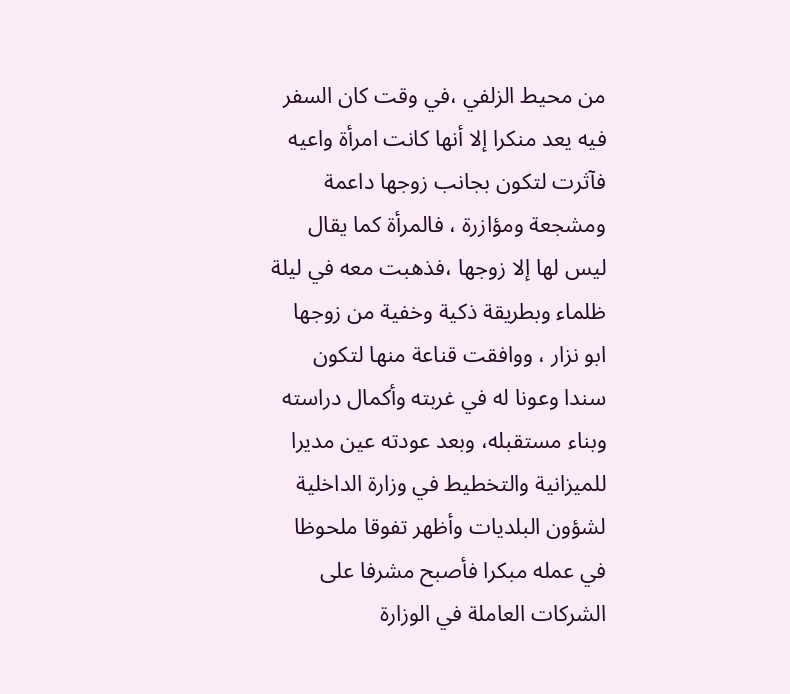من محيط الزلفي ،في وقت كان السفر فيه يعد منكرا إلا أنها كانت امرأة واعيه فآثرت لتكون بجانب زوجها داعمة ومشجعة ومؤازرة ، فالمرأة كما يقال ليس لها إلا زوجها ،فذهبت معه في ليلة ظلماء وبطريقة ذكية وخفية من زوجها ابو نزار ، ووافقت قناعة منها لتكون سندا وعونا له في غربته وأكمال دراسته وبناء مستقبله، وبعد عودته عين مديرا للميزانية والتخطيط في وزارة الداخلية لشؤون البلديات وأظهر تفوقا ملحوظا في عمله مبكرا فأصبح مشرفا على الشركات العاملة في الوزارة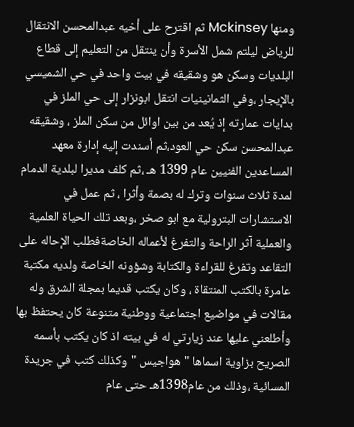ومنها Mckinsey ثم اقترح على أخيه عبدالمحسن الانتقال للرياض ليلتم شمل الأسرة وأن ينتقل من التعليم إلى قطاع البلديات وسكن هو وشقيقه في بيت واحد في حي الشميسي بالإيجار ،وفي الثمانينيات انتقل ابونزار إلى حي الملز في بدايات عمارته إذ يُعد من بين اوائل من سكن الملز ، وشقيقه عبدالمحسن سكن حي العود،ثم أسندت إليه إدارة معهد المساعدين الفنيين عام 1399 هـ ،ثم كلف مديرا لبلدية الدمام لمدة ثلاث سنوات وترك له بصمة وأثرا ، ثم عمل في الاستشارات البترولية مع ابو صخر ،وبعد تلك الحياة العلمية والعملية آثر الراحة والتفرغ لأعماله الخاصةفطلب الإحاله على التقاعد وتفرغ للقراءة والكتابة وشؤونه الخاصة ولديه مكتبة عامرة بالكتب المنتقاة ، وكان يكتب قديما بمجلة الشرق وله مقالات في مواضيع اجتماعية ووطنية متنوعة كان يحتفظ بها وأطلعني عليها عند زيارتي له في بيته اذ كان يكتب بأسمه الصريح بزاوية اسماها "هواجيس "وكذلك كتب في جريدة المسائية ،وذلك من عام1398هـ حتى عام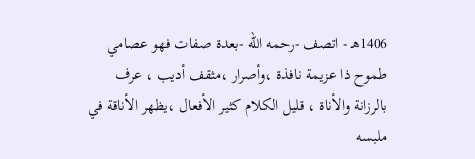1406هـ - اتصف -رحمه الله -بعدة صفات فهو عصامي طموح ذا عزيمة نافذة ،وأصرار ،مثقف أديب ، عرف بالرزانة والأناة ، قليل الكلام كثير الأفعال ،يظهر الأناقة في ملبسه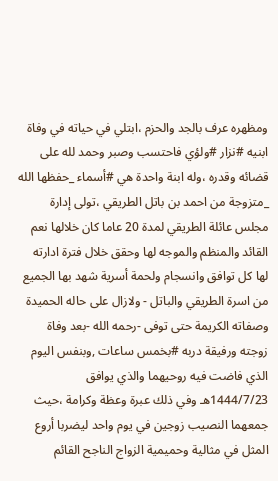ومظهره عرف بالجد والحزم ،ابتلي في حياته في وفاة ابنيه #نزار #ولؤي فاحتسب وصبر وحمد لله على قضائه وقدره ،وله ابنة واحدة هي #أسماء _حفظها الله _متزوجة من احمد بن باتل الطريقي ،تولى إدارة مجلس عائلة الطريقي لمدة 20 عاما كان خلالها نعم القائد والمنظم والموجه لها وحقق خلال فترة ادارته لها كل توافق وانسجام ولحمة أسرية شهد بها الجميع من اسرة الطريقي والباتل - ولازال على حاله الحميدة وصفاته الكريمة حتى توفى -رحمه الله -بعد وفاة زوجته ورفيقة دربه #بخمس ساعات ,وبنفس اليوم الذي فاضت فيه روحيهما والذي يوافق 1444/7/23هـ وفي ذلك عبرة وعظة وكرامة ،حيث جمعهما النصيب زوجين في يوم واحد ليضربا أروع المثل في مثالية وحميمية الزواج الناجح القائم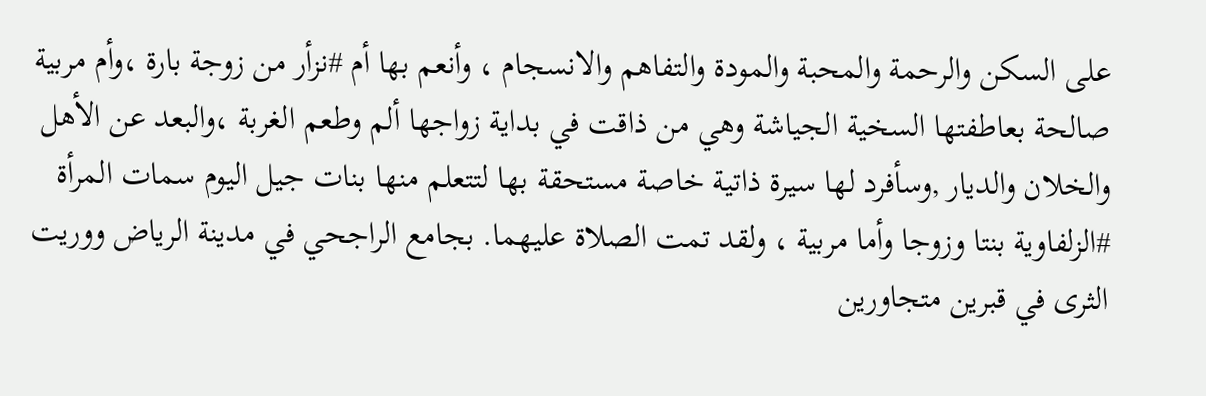على السكن والرحمة والمحبة والمودة والتفاهم والانسجام ، وأنعم بها أم #نزأر من زوجة بارة ،وأم مربية صالحة بعاطفتها السخية الجياشة وهي من ذاقت في بداية زواجها ألم وطعم الغربة ،والبعد عن الأهل والخلان والديار ,وسأفرد لها سيرة ذاتية خاصة مستحقة بها لتتعلم منها بنات جيل اليوم سمات المرأة #الزلفاوية بنتا وزوجا وأما مربية ، ولقد تمت الصلاة عليهما. بجامع الراجحي في مدينة الرياض ووريت الثرى في قبرين متجاورين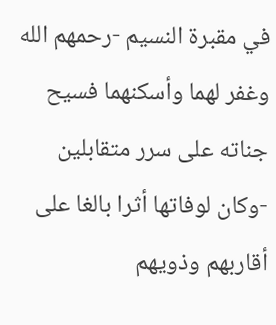في مقبرة النسيم -رحمهم الله وغفر لهما وأسكنهما فسيح جناته على سرر متقابلين -وكان لوفاتها أثرا بالغا على أقاربهم وذويهم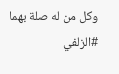وكل من له صلة بهما #الزلفي